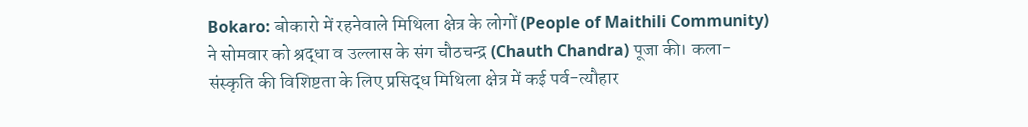Bokaro: बोकारो में रहनेवाले मिथिला क्षेत्र के लोगों (People of Maithili Community) ने सोमवार को श्रद्धा व उल्लास के संग चौठचन्द्र (Chauth Chandra) पूजा की। कला-संस्कृति की विशिष्टता के लिए प्रसिद्ध मिथिला क्षेत्र में कई पर्व-त्यौहार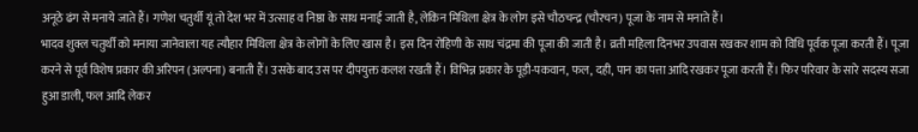अनूठे ढंग से मनाये जाते हैं। गणेश चतुर्थी यूं तो देश भर में उत्साह व निष्ठा के साथ मनाई जाती है, लेकिन मिथिला क्षेत्र के लोग इसे चौठचन्द्र (चौरचन) पूजा के नाम से मनाते हैं।
भादव शुक्ल चतुर्थी को मनाया जानेवाला यह त्यौहार मिथिला क्षेत्र के लोगों के लिए खास है। इस दिन रोहिणी के साथ चंद्रमा की पूजा की जाती है। व्रती महिला दिनभर उपवास रखकर शाम को विधि पूर्वक पूजा करती हैं। पूजा करने से पूर्व विशेष प्रकार की अरिपन (अल्पना) बनाती हैं। उसके बाद उस पर दीपयुक्त कलश रखती हैं। विभिन्न प्रकार के पूड़ी-पकवान, फल, दही, पान का पत्ता आदि रखकर पूजा करती हैं। फिर परिवार के सारे सदस्य सजा हुआ डाली, फल आदि लेकर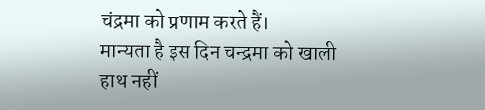चंद्रमा को प्रणाम करते हैं।
मान्यता है इस दिन चन्द्रमा को खाली हाथ नहीं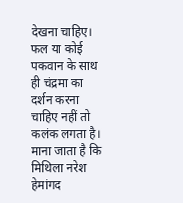देखना चाहिए। फल या कोई पकवान के साथ ही चंद्रमा का दर्शन करना चाहिए नहीं तो कलंक लगता है। माना जाता है कि मिथिला नरेश हेमांगद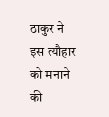ठाकुर ने इस त्यौहार को मनाने की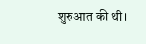शुरुआत की थी।